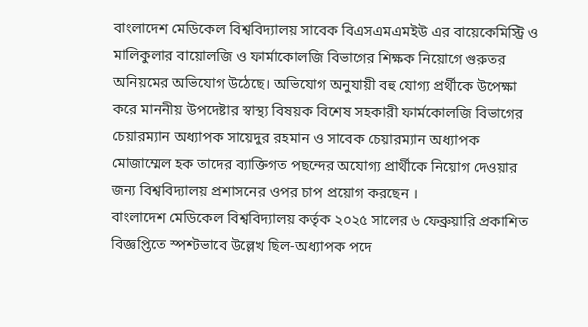বাংলাদেশ মেডিকেল বিশ্ববিদ্যালয় সাবেক বিএসএমএমইউ এর বায়েকেমিস্ট্রি ও মালিকুলার বায়োলজি ও ফার্মাকোলজি বিভাগের শিক্ষক নিয়োগে গুরুতর অনিয়মের অভিযোগ উঠেছে। অভিযোগ অনুযায়ী বহু যোগ্য প্রর্থীকে উপেক্ষা করে মাননীয় উপদেষ্টার স্বাস্থ্য বিষয়ক বিশেষ সহকারী ফার্মকোলজি বিভাগের চেয়ারম্যান অধ্যাপক সায়েদুর রহমান ও সাবেক চেয়ারম্যান অধ্যাপক মোজাম্মেল হক তাদের ব্যাক্তিগত পছন্দের অযোগ্য প্রার্থীকে নিয়োগ দেওয়ার জন্য বিশ্ববিদ্যালয় প্রশাসনের ওপর চাপ প্রয়োগ করছেন ।
বাংলাদেশ মেডিকেল বিশ্ববিদ্যালয় কর্তৃক ২০২৫ সালের ৬ ফেব্রুয়ারি প্রকাশিত বিজ্ঞপ্তিতে স্পশ্টভাবে উল্লেখ ছিল-অধ্যাপক পদে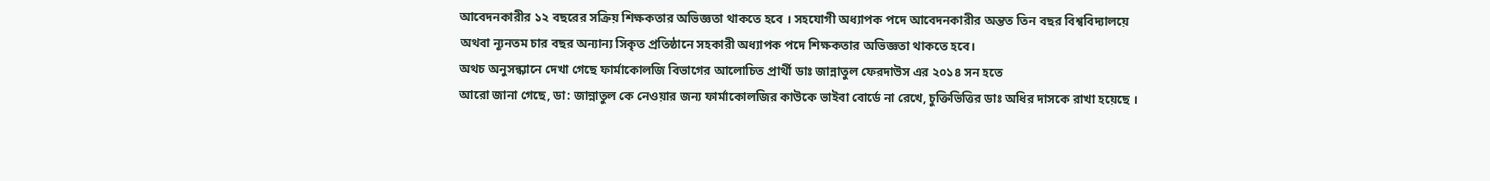আবেদনকারীর ১২ বছরের সক্রিয় শিক্ষকতার অভিজ্ঞতা থাকতে হবে । সহযোগী অধ্যাপক পদে আবেদনকারীর অন্তত তিন বছর বিশ্ববিদ্যালয়ে অথবা ন্যূনতম চার বছর অন্যান্য সিকৃত প্রতিষ্ঠানে সহকারী অধ্যাপক পদে শিক্ষকতার অভিজ্ঞতা থাকতে হবে।
অথচ অনুসন্ধ্যানে দেখা গেছে ফার্মাকোলজি বিভাগের আলোচিত প্রার্থী ডাঃ জান্নাতুল ফেরদাউস এর ২০১৪ সন হতে
আরো জানা গেছে, ডা: জান্নাতুল কে নেওয়ার জন্য ফার্মাকোলজির কাউকে ভাইবা বোর্ডে না রেখে, চুক্তিভিত্তির ডাঃ অধির দাসকে রাখা হয়েছে ।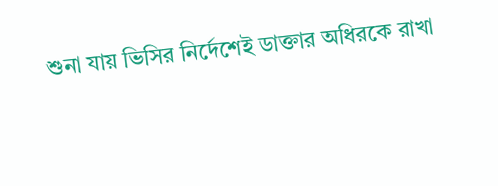শুনা যায় ভিসির নির্দেশেই ডাক্তার অধিরকে রাখা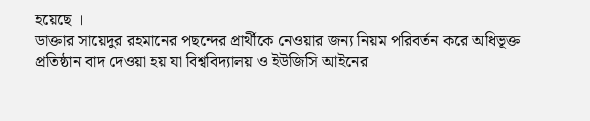হয়েছে ।
ডাক্তার সায়েদুর রহমানের পছন্দের প্রার্থীকে নেওয়ার জন্য নিয়ম পরিবর্তন করে অধিভূক্ত প্রতিষ্ঠান বাদ দেওয়া হয় যা বিশ্ববিদ্যালয় ও ইউজিসি আইনের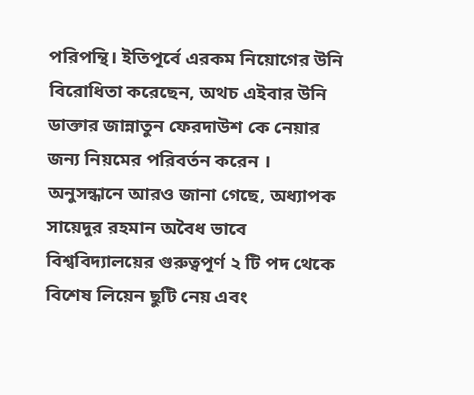পরিপন্থি। ইতিপূর্বে এরকম নিয়োগের উনি বিরোধিতা করেছেন, অথচ এইবার উনি ডাক্তার জান্নাতুন ফেরদাউশ কে নেয়ার জন্য নিয়মের পরিবর্তন করেন ।
অনুসন্ধানে আরও জানা গেছে, অধ্যাপক সায়েদুর রহমান অবৈধ ভাবে বিশ্ববিদ্যালয়ের গুরুত্বপূর্ণ ২ টি পদ থেকে বিশেষ লিয়েন ছুটি নেয় এবং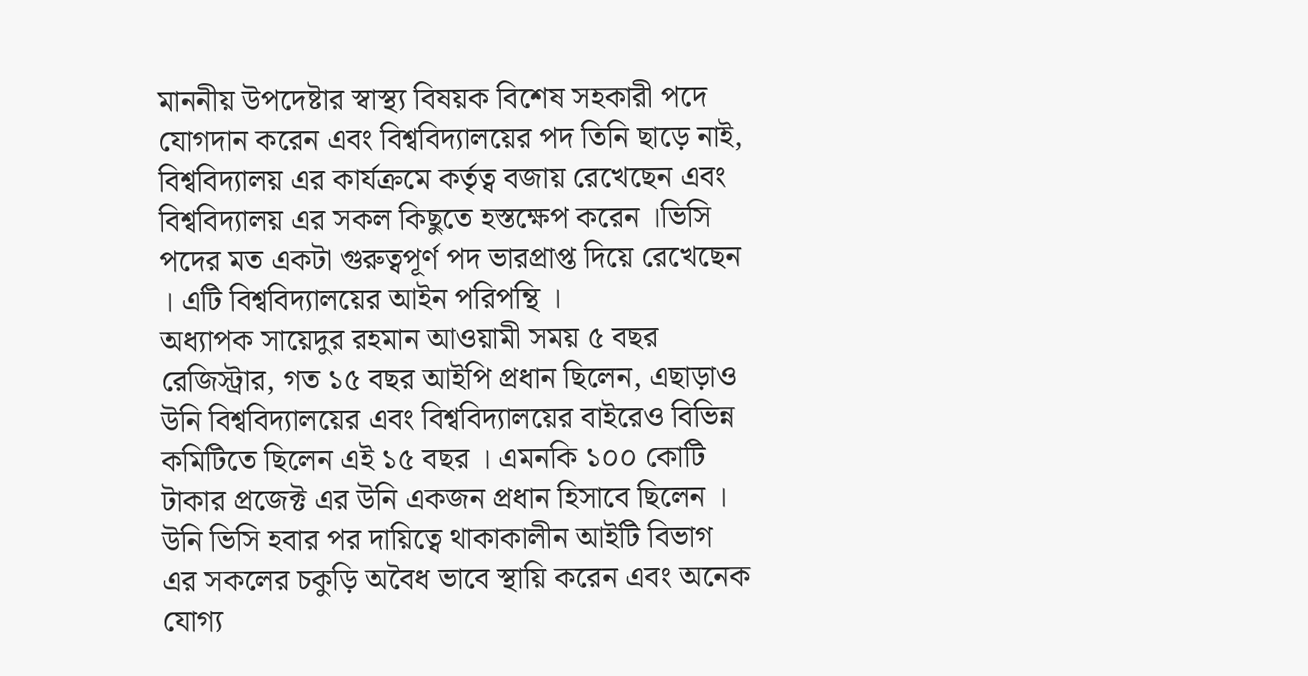মাননীয় উপদেষ্টার স্বাস্থ্য বিষয়ক বিশেষ সহকারী পদে যোগদান করেন এবং বিশ্ববিদ্যালয়ের পদ তিনি ছাড়ে নাই, বিশ্ববিদ্যালয় এর কার্যক্রমে কর্তৃত্ব বজায় রেখেছেন এবং বিশ্ববিদ্যালয় এর সকল কিছুতে হস্তক্ষেপ করেন ।ভিসি পদের মত একটা গুরুত্বপূর্ণ পদ ভারপ্রাপ্ত দিয়ে রেখেছেন । এটি বিশ্ববিদ্যালয়ের আইন পরিপন্থি ।
অধ্যাপক সায়েদুর রহমান আওয়ামী সময় ৫ বছর রেজিস্ট্রার, গত ১৫ বছর আইপি প্রধান ছিলেন, এছাড়াও উনি বিশ্ববিদ্যালয়ের এবং বিশ্ববিদ্যালয়ের বাইরেও বিভিন্ন কমিটিতে ছিলেন এই ১৫ বছর । এমনকি ১০০ কোটি টাকার প্রজেক্ট এর উনি একজন প্রধান হিসাবে ছিলেন ।
উনি ভিসি হবার পর দায়িত্বে থাকাকালীন আইটি বিভাগ এর সকলের চকুড়ি অবৈধ ভাবে স্থায়ি করেন এবং অনেক যোগ্য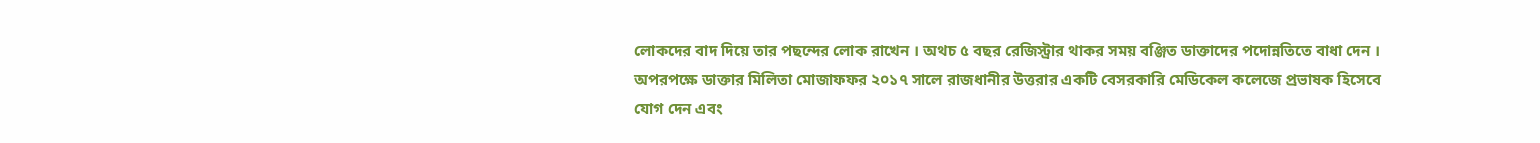লোকদের বাদ দিয়ে তার পছন্দের লোক রাখেন । অথচ ৫ বছর রেজিস্ট্রার থাকর সময় বঞ্জিত ডাক্তাদের পদোন্নতিতে বাধা দেন ।
অপরপক্ষে ডাক্তার মিলিতা মোজাফফর ২০১৭ সালে রাজধানীর উত্তরার একটি বেসরকারি মেডিকেল কলেজে প্রভাষক হিসেবে যোগ দেন এবং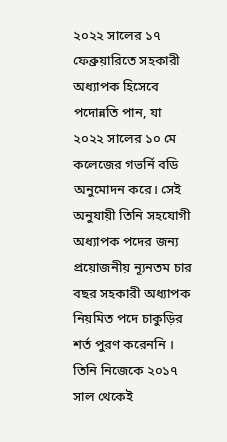২০২২ সালের ১৭ ফেব্রুয়ারিতে সহকারী অধ্যাপক হিসেবে পদোন্নতি পান, যা ২০২২ সালের ১০ মে কলেজের গভর্নি বডি অনুমোদন করে। সেই অনুযায়ী তিনি সহযোগী অধ্যাপক পদের জন্য প্রয়োজনীয় ন্যূনতম চার বছর সহকারী অধ্যাপক নিয়মিত পদে চাকুড়ির শর্ত পুরণ করেননি । তিনি নিজেকে ২০১৭ সাল থেকেই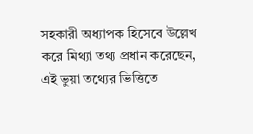সহকারী অধ্যাপক হিসেবে উল্লেখ করে মিথ্যা তথ্য প্রধান করেছেন, এই ভুয়া তথ্যের ভিত্তিতে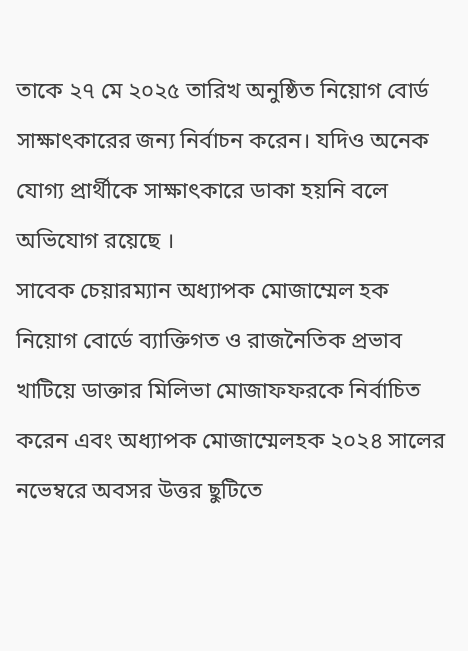তাকে ২৭ মে ২০২৫ তারিখ অনুষ্ঠিত নিয়োগ বোর্ড সাক্ষাৎকারের জন্য নির্বাচন করেন। যদিও অনেক যোগ্য প্রার্থীকে সাক্ষাৎকারে ডাকা হয়নি বলে অভিযোগ রয়েছে ।
সাবেক চেয়ারম্যান অধ্যাপক মোজাম্মেল হক নিয়োগ বোর্ডে ব্যাক্তিগত ও রাজনৈতিক প্রভাব খাটিয়ে ডাক্তার মিলিভা মোজাফফরকে নির্বাচিত করেন এবং অধ্যাপক মোজাম্মেলহক ২০২৪ সালের নভেম্বরে অবসর উত্তর ছুটিতে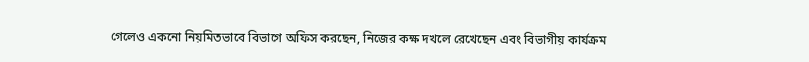গেলেও একনো নিয়মিতভাবে বিভাগে অফিস করছেন, নিজের কক্ষ দখলে রেখেছেন এবং বিভাগীয় কার্যক্রম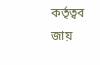কর্তৃত্বব জায়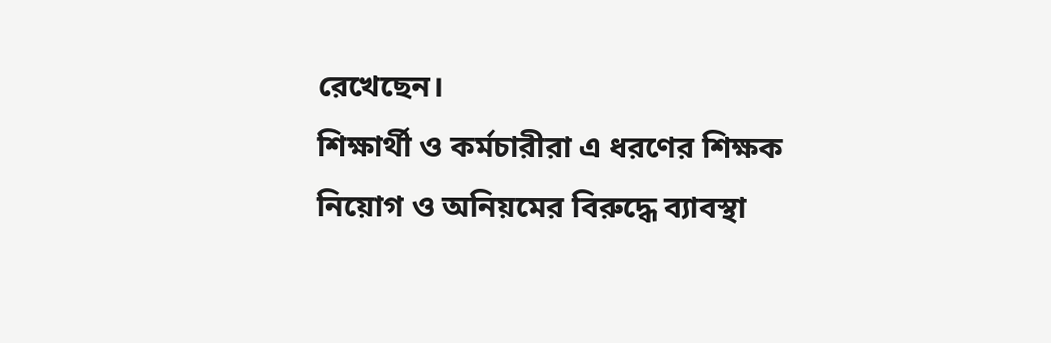রেখেছেন।
শিক্ষার্থী ও কর্মচারীরা এ ধরণের শিক্ষক নিয়োগ ও অনিয়মের বিরুদ্ধে ব্যাবস্থা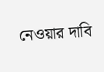নেওয়ার দাবি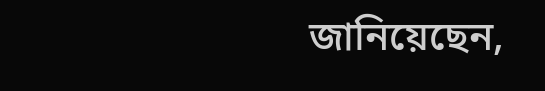জানিয়েছেন,